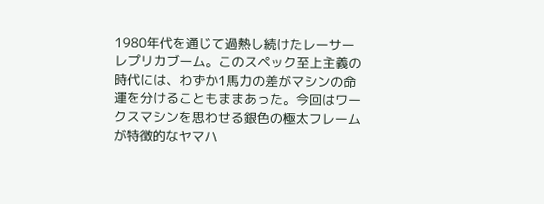1980年代を通じて過熱し続けたレーサーレプリカブーム。このスペック至上主義の時代には、わずか1馬力の差がマシンの命運を分けることもままあった。今回はワークスマシンを思わせる銀色の極太フレームが特徴的なヤマハ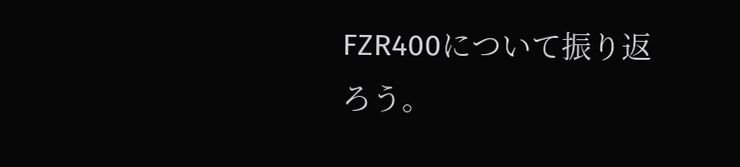FZR400について振り返ろう。